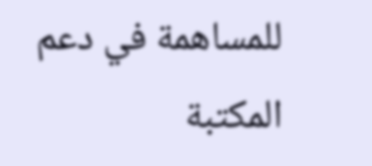للمساهمة في دعم المكتبة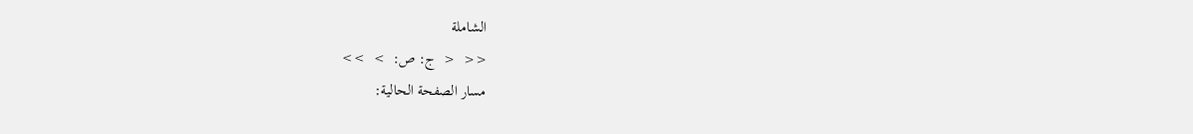الشاملة
<<  <  ج: ص:  >  >>
مسار الصفحة الحالية: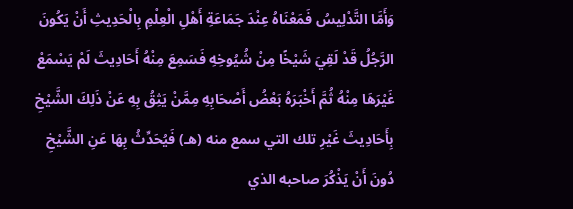وَأَمَّا التَّدْلِيسُ فَمَعْنَاهُ عِنْدَ جَمَاعَةِ أَهْلِ الْعِلْمِ بِالْحَدِيثِ أَنْ يَكُونَ الرَّجُلُ قَدْ لَقِيَ شَيْخًا مِنْ شُيُوخِهِ فَسَمِعَ مِنْهُ أَحَادِيثَ لَمْ يَسْمَعْ غَيْرَهَا مِنْهُ ثُمَّ أَخْبَرَهُ بَعْضُ أَصْحَابِهِ مِمَّنْ يَثِقُ بِهِ عَنْ ذَلِكَ الشَّيْخِ بِأَحَادِيثَ غَيْرِ تلك التي سمع منه (هـ) فَيُحَدِّثُ بِهَا عَنِ الشَّيْخِ دُونَ أَنْ يَذْكُرَ صاحبه الذي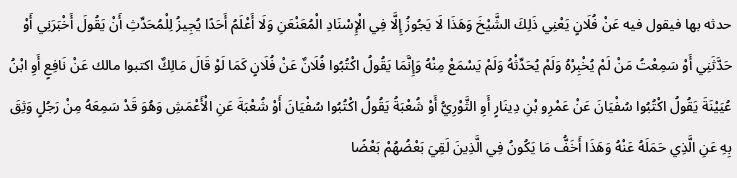حدثه بها فيقول فيه عَنْ فُلَانٍ يَعْنِي ذَلِكَ الشَّيْخَ وَهَذَا لَا يَجُوزُ إِلَّا فِي الْإِسْنَادِ الْمُعَنْعَنِ وَلَا أَعْلَمُ أَحَدًا يُجِيزُ لِلْمُحَدِّثِ أَنْ يَقُولَ أَخْبَرَنِي أَوْ حَدَّثَنِي أَوْ سَمِعْتُ مَنْ لَمْ يُخْبِرْهُ وَلَمْ يُحَدِّثْهُ وَلَمْ يَسْمَعْ مِنْهُ وَإِنَّمَا يَقُولُ اكْتُبُوا فُلَانٌ عَنْ فُلَانٍ كَمَا لَوْ قَالَ مَالِكٌ اكتبوا مالك عَنْ نَافِعٍ أَوِ ابْنُ عُيَيْنَةَ يَقُولُ اكْتُبُوا سُفْيَانَ عَنْ عَمْرِو بْنِ دِينَارٍ أَوِ الثَّوْرِيُّ أَوْ شُعْبَةُ يَقُولُ اكْتُبُوا سُفْيَانَ أَوْ شُعْبَةَ عَنِ الْأَعْمَشِ وَهُوَ قَدْ سَمِعَهُ مِنْ رَجُلٍ وَثِقَ بِهِ عَنِ الَّذِي حَمَلَهُ عَنْهُ وَهَذَا أَخَفُّ مَا يَكُونُ فِي الَّذِينَ لَقِيَ بَعْضُهُمْ بَعْضًا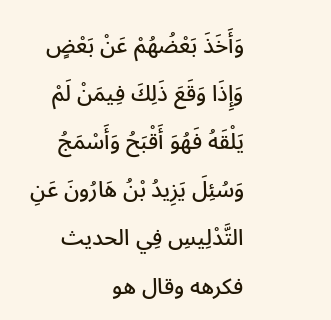وَأَخَذَ بَعْضُهُمْ عَنْ بَعْضٍ وَإِذَا وَقَعَ ذَلِكَ فِيمَنْ لَمْ يَلْقَهُ فَهُوَ أَقْبَحُ وَأَسْمَجُ وَسُئِلَ يَزِيدُ بْنُ هَارُونَ عَنِ التَّدْلِيسِ فِي الحديث فكرهه وقال هو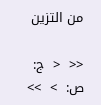من التزين

<<  <  ج: ص:  >  >>